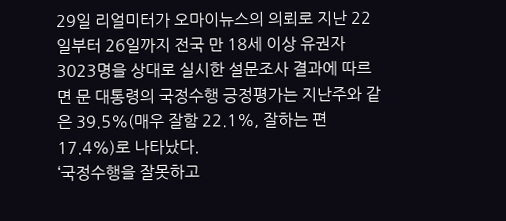29일 리얼미터가 오마이뉴스의 의뢰로 지난 22일부터 26일까지 전국 만 18세 이상 유권자 3023명을 상대로 실시한 설문조사 결과에 따르면 문 대통령의 국정수행 긍정평가는 지난주와 같은 39.5%(매우 잘함 22.1%, 잘하는 편 17.4%)로 나타났다.
‘국정수행을 잘못하고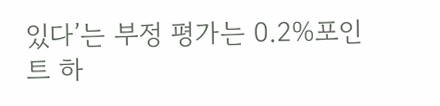있다’는 부정 평가는 0.2%포인트 하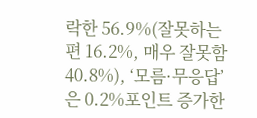락한 56.9%(잘못하는 편 16.2%, 매우 잘못함 40.8%), ‘모름·무응답’은 0.2%포인트 증가한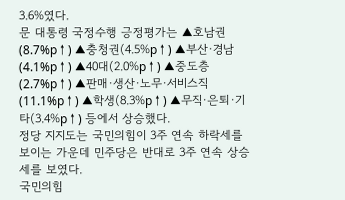3.6%였다.
문 대통령 국정수행 긍정평가는 ▲호남권(8.7%p↑) ▲충청권(4.5%p↑) ▲부산·경남(4.1%p↑) ▲40대(2.0%p↑) ▲중도층(2.7%p↑) ▲판매·생산·노무·서비스직(11.1%p↑) ▲학생(8.3%p↑) ▲무직·은퇴·기타(3.4%p↑) 등에서 상승했다.
정당 지지도는 국민의힘이 3주 연속 하락세를 보이는 가운데 민주당은 반대로 3주 연속 상승세를 보였다.
국민의힘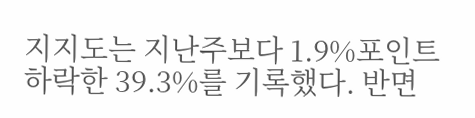지지도는 지난주보다 1.9%포인트 하락한 39.3%를 기록했다. 반면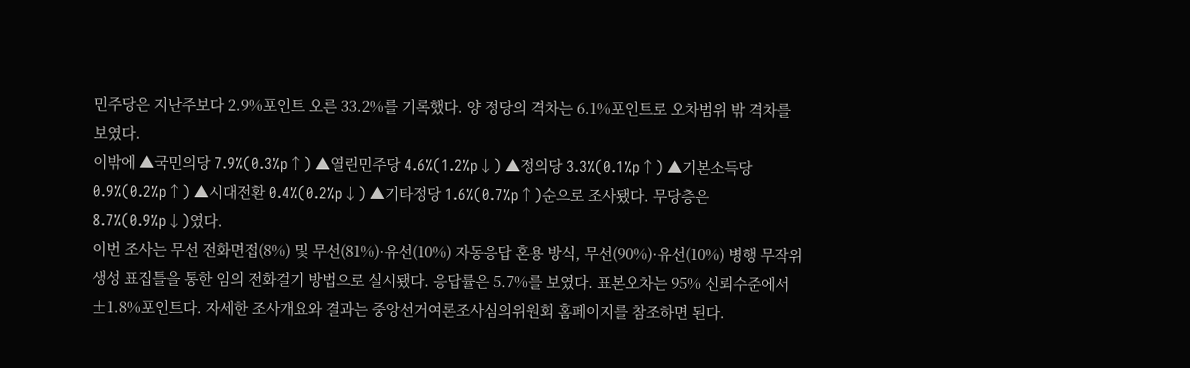민주당은 지난주보다 2.9%포인트 오른 33.2%를 기록했다. 양 정당의 격차는 6.1%포인트로 오차범위 밖 격차를 보였다.
이밖에 ▲국민의당 7.9%(0.3%p↑) ▲열린민주당 4.6%(1.2%p↓) ▲정의당 3.3%(0.1%p↑) ▲기본소득당 0.9%(0.2%p↑) ▲시대전환 0.4%(0.2%p↓) ▲기타정당 1.6%(0.7%p↑)순으로 조사됐다. 무당층은 8.7%(0.9%p↓)였다.
이번 조사는 무선 전화면접(8%) 및 무선(81%)·유선(10%) 자동응답 혼용 방식, 무선(90%)·유선(10%) 병행 무작위생성 표집틀을 통한 임의 전화걸기 방법으로 실시됐다. 응답률은 5.7%를 보였다. 표본오차는 95% 신뢰수준에서 ±1.8%포인트다. 자세한 조사개요와 결과는 중앙선거여론조사심의위원회 홈페이지를 참조하면 된다.